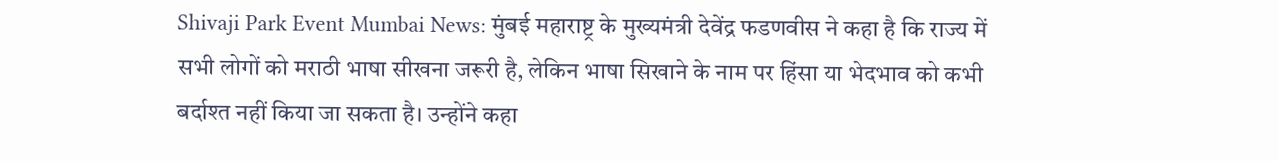Shivaji Park Event Mumbai News: मुंबई महाराष्ट्र के मुख्यमंत्री देवेंद्र फडणवीस ने कहा है कि राज्य में सभी लोगों को मराठी भाषा सीखना जरूरी है, लेकिन भाषा सिखाने के नाम पर हिंसा या भेदभाव को कभी बर्दाश्त नहीं किया जा सकता है। उन्होंने कहा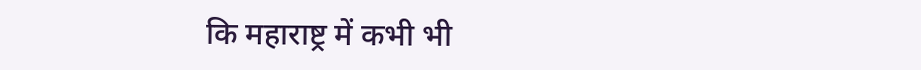कि महाराष्ट्र में कभी भी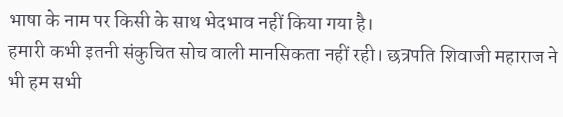भाषा के नाम पर किसी के साथ भेदभाव नहीं किया गया है।
हमारी कभी इतनी संकुचित सोच वाली मानसिकता नहीं रही। छत्रपति शिवाजी महाराज ने भी हम सभी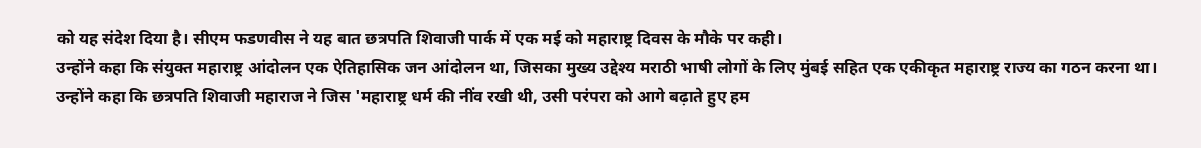को यह संदेश दिया है। सीएम फडणवीस ने यह बात छत्रपति शिवाजी पार्क में एक मई को महाराष्ट्र दिवस के मौके पर कही।
उन्होंने कहा कि संयुक्त महाराष्ट्र आंदोलन एक ऐतिहासिक जन आंदोलन था, जिसका मुख्य उद्देश्य मराठी भाषी लोगों के लिए मुंबई सहित एक एकीकृत महाराष्ट्र राज्य का गठन करना था। उन्होंने कहा कि छत्रपति शिवाजी महाराज ने जिस 'महाराष्ट्र धर्म की नींव रखी थी, उसी परंपरा को आगे बढ़ाते हुए हम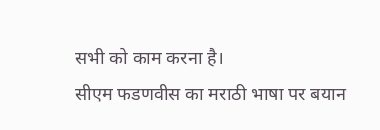सभी को काम करना है।
सीएम फडणवीस का मराठी भाषा पर बयान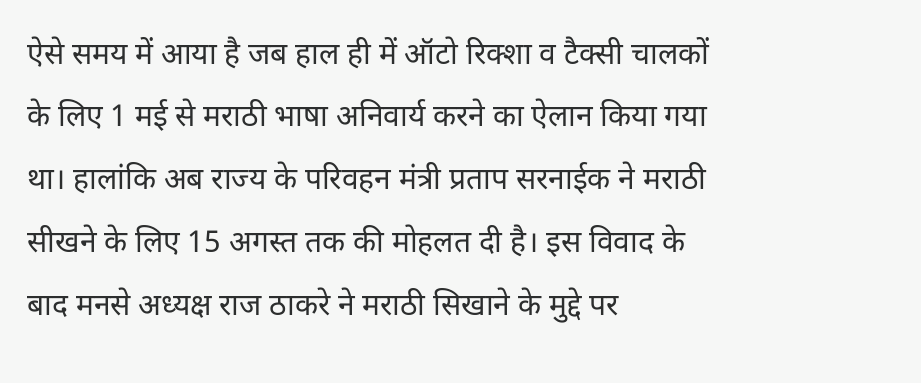ऐसे समय में आया है जब हाल ही में ऑटो रिक्शा व टैक्सी चालकों के लिए 1 मई से मराठी भाषा अनिवार्य करने का ऐलान किया गया था। हालांकि अब राज्य के परिवहन मंत्री प्रताप सरनाईक ने मराठी सीखने के लिए 15 अगस्त तक की मोहलत दी है। इस विवाद के बाद मनसे अध्यक्ष राज ठाकरे ने मराठी सिखाने के मुद्दे पर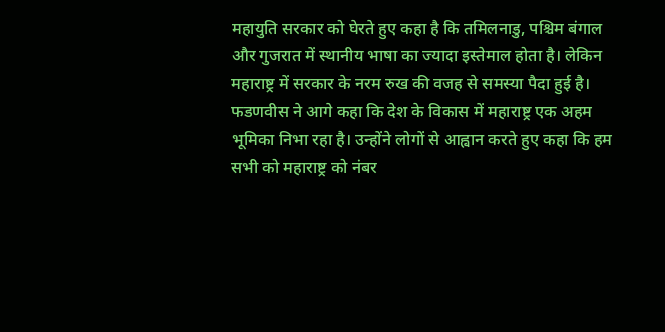महायुति सरकार को घेरते हुए कहा है कि तमिलनाडु, पश्चिम बंगाल और गुजरात में स्थानीय भाषा का ज्यादा इस्तेमाल होता है। लेकिन महाराष्ट्र में सरकार के नरम रुख की वजह से समस्या पैदा हुई है।
फडणवीस ने आगे कहा कि देश के विकास में महाराष्ट्र एक अहम भूमिका निभा रहा है। उन्होंने लोगों से आह्वान करते हुए कहा कि हम सभी को महाराष्ट्र को नंबर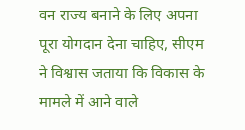वन राज्य बनाने के लिए अपना पूरा योगदान देना चाहिए, सीएम ने विश्वास जताया कि विकास के मामले में आने वाले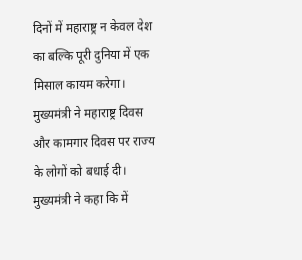दिनों में महाराष्ट्र न केवल देश का बल्कि पूरी दुनिया में एक मिसाल कायम करेगा।
मुख्यमंत्री ने महाराष्ट्र दिवस और कामगार दिवस पर राज्य के लोगों को बधाई दी। मुख्यमंत्री ने कहा कि में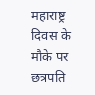महाराष्ट्र दिवस के मौके पर छत्रपति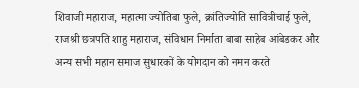शिवाजी महाराज, महात्मा ज्योतिबा फुले, क्रांतिज्योति सावित्रीचाई फुले, राजश्री छत्रपति शाहु महाराज, संविधान निर्माता बाबा साहेब आंबेडकर और अन्य सभी महान समाज सुधारकों के योगदान को नमन करते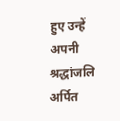हुए उन्हें अपनी श्रद्धांजलि अर्पित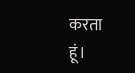करता हूं।